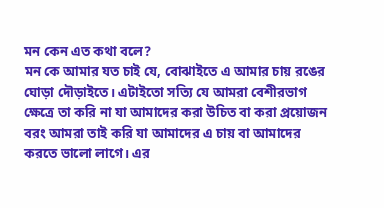মন কেন এত কথা বলে?
মন কে আমার যত চাই যে, বোঝাইতে এ আমার চায় রঙের ঘোড়া দৌড়াইতে। এটাইতো সত্যি যে আমরা বেশীরভাগ ক্ষেত্রে তা করি না যা আমাদের করা উচিত বা করা প্রয়োজন বরং আমরা তাই করি যা আমাদের এ চায় বা আমাদের করতে ভালো লাগে। এর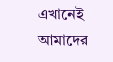এখানেই আমাদের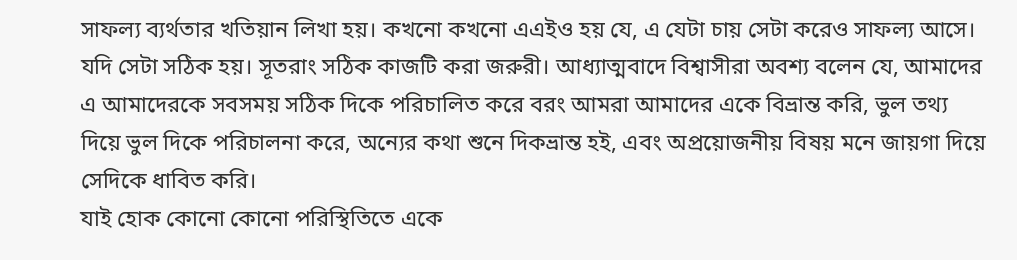সাফল্য ব্যর্থতার খতিয়ান লিখা হয়। কখনো কখনো এএইও হয় যে, এ যেটা চায় সেটা করেও সাফল্য আসে। যদি সেটা সঠিক হয়। সূতরাং সঠিক কাজটি করা জরুরী। আধ্যাত্মবাদে বিশ্বাসীরা অবশ্য বলেন যে, আমাদের এ আমাদেরকে সবসময় সঠিক দিকে পরিচালিত করে বরং আমরা আমাদের একে বিভ্রান্ত করি, ভুল তথ্য দিয়ে ভুল দিকে পরিচালনা করে, অন্যের কথা শুনে দিকভ্রান্ত হই, এবং অপ্রয়োজনীয় বিষয় মনে জায়গা দিয়ে সেদিকে ধাবিত করি।
যাই হোক কোনো কোনো পরিস্থিতিতে একে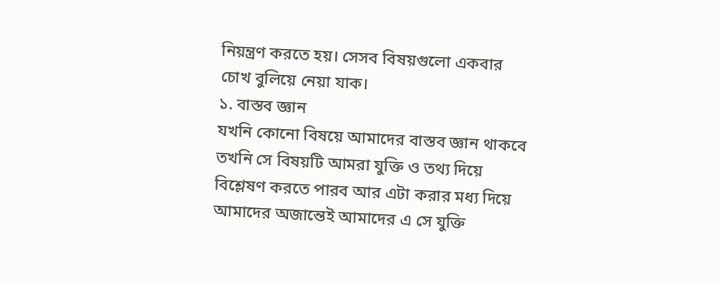নিয়ন্ত্রণ করতে হয়। সেসব বিষয়গুলো একবার চোখ বুলিয়ে নেয়া যাক।
১. বাস্তব জ্ঞান
যখনি কোনো বিষয়ে আমাদের বাস্তব জ্ঞান থাকবে তখনি সে বিষয়টি আমরা যুক্তি ও তথ্য দিয়ে বিশ্লেষণ করতে পারব আর এটা করার মধ্য দিয়ে আমাদের অজান্তেই আমাদের এ সে যুক্তি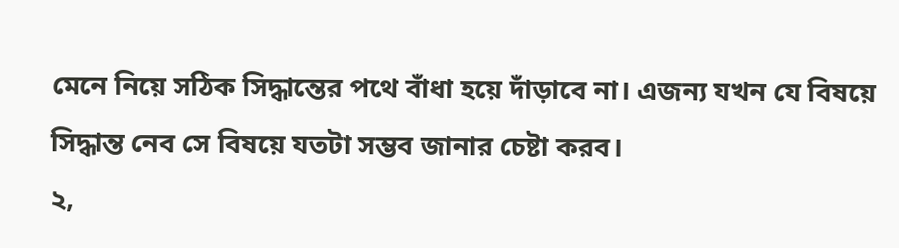মেনে নিয়ে সঠিক সিদ্ধান্তের পথে বাঁধা হয়ে দাঁড়াবে না। এজন্য যখন যে বিষয়ে সিদ্ধান্ত নেব সে বিষয়ে যতটা সম্ভব জানার চেষ্টা করব।
২,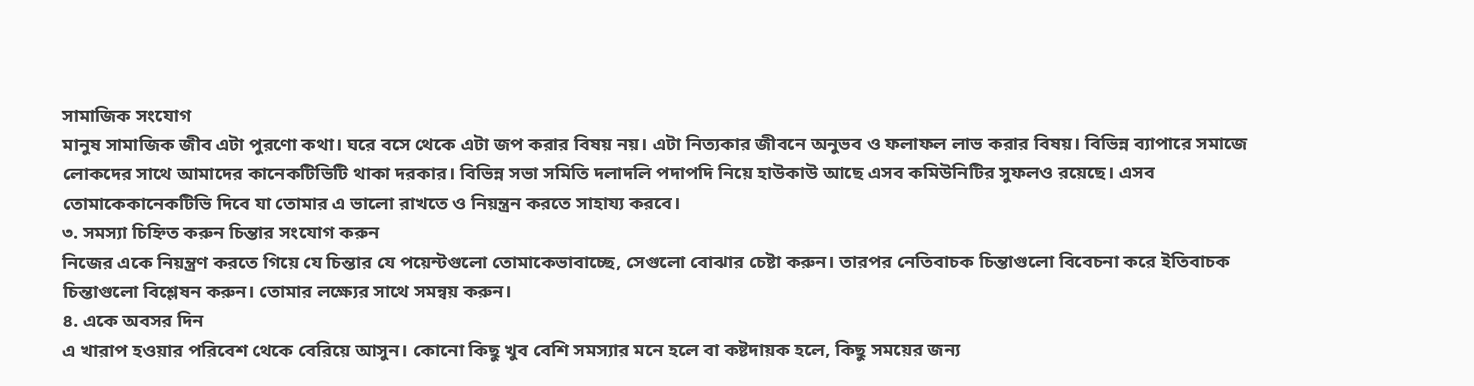সামাজিক সংযোগ
মানুষ সামাজিক জীব এটা পুরণো কথা। ঘরে বসে থেকে এটা জপ করার বিষয় নয়। এটা নিত্যকার জীবনে অনুভব ও ফলাফল লাভ করার বিষয়। বিভিন্ন ব্যাপারে সমাজে লোকদের সাথে আমাদের কানেকটিভিটি থাকা দরকার। বিভিন্ন সভা সমিতি দলাদলি পদাপদি নিয়ে হাউকাউ আছে এসব কমিউনিটির সুফলও রয়েছে। এসব তোমাকেকানেকটিভি দিবে যা তোমার এ ভালো রাখতে ও নিয়ন্ত্রন করতে সাহায্য করবে।
৩. সমস্যা চিহ্নিত করুন চিন্তার সংযোগ করুন
নিজের একে নিয়ন্ত্রণ করতে গিয়ে যে চিন্তার যে পয়েন্টগুলো তোমাকেভাবাচ্ছে, সেগুলো বোঝার চেষ্টা করুন। তারপর নেতিবাচক চিন্তাগুলো বিবেচনা করে ইতিবাচক চিন্তাগুলো বিশ্লেষন করুন। তোমার লক্ষ্যের সাথে সমন্বয় করুন।
৪. একে অবসর দিন
এ খারাপ হওয়ার পরিবেশ থেকে বেরিয়ে আসুন। কোনো কিছু খুব বেশি সমস্যার মনে হলে বা কষ্টদায়ক হলে, কিছু সময়ের জন্য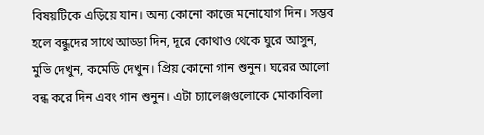বিষয়টিকে এড়িয়ে যান। অন্য কোনো কাজে মনোযোগ দিন। সম্ভব হলে বন্ধুদের সাথে আড্ডা দিন, দূরে কোথাও থেকে ঘুরে আসুন, মুভি দেখুন, কমেডি দেখুন। প্রিয় কোনো গান শুনুন। ঘরের আলো বন্ধ করে দিন এবং গান শুনুন। এটা চ্যালেঞ্জগুলোকে মোকাবিলা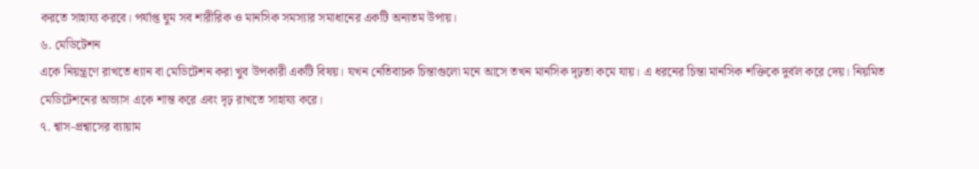করতে সাহায্য করবে। পর্যাপ্ত ঘুম সব শারীরিক ও মানসিক সমস্যার সমাধানের একটি অন্যতম উপায়।
৬. মেডিটেশন
একে নিয়ন্ত্রণে রাখতে ধ্যান বা মেডিটেশন করা খুব উপকারী একটি বিষয়। যখন নেতিবাচক চিন্তাগুলো মনে আসে তখন মানসিক দৃঢ়তা কমে যায়। এ ধরনের চিন্তা মানসিক শক্তিকে দুর্বল করে দেয়। নিয়মিত মেডিটেশনের অভ্যাস একে শান্ত করে এবং দৃঢ় রাখতে সাহায্য করে।
৭. শ্বাস-প্রশ্বাসের ব্যায়াম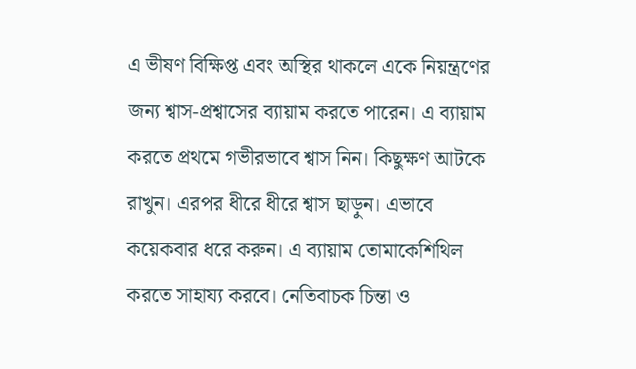এ ভীষণ বিক্ষিপ্ত এবং অস্থির থাকলে একে নিয়ন্ত্রণের জন্য শ্বাস-প্রশ্বাসের ব্যায়াম করতে পারেন। এ ব্যায়াম করতে প্রথমে গভীরভাবে শ্বাস নিন। কিছুক্ষণ আটকে রাখুন। এরপর ধীরে ধীরে শ্বাস ছাড়ুন। এভাবে কয়েকবার ধরে করুন। এ ব্যায়াম তোমাকেশিথিল করতে সাহায্য করবে। নেতিবাচক চিন্তা ও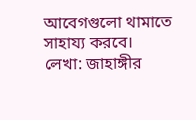আবেগগুলো থামাতে সাহায্য করবে।
লেখা: জাহাঙ্গীর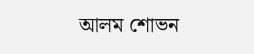আলম শোভন